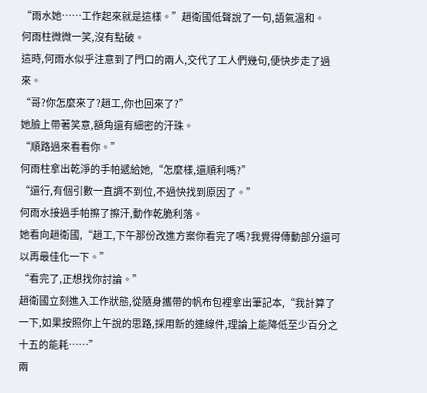“雨水她……工作起來就是這樣。”趙衛國低聲說了一句,語氣溫和。
何雨柱微微一笑,沒有點破。
這時,何雨水似乎注意到了門口的兩人,交代了工人們幾句,便快步走了過來。
“哥?你怎麼來了?趙工,你也回來了?”
她臉上帶著笑意,額角還有細密的汗珠。
“順路過來看看你。”
何雨柱拿出乾淨的手帕遞給她,“怎麼樣,還順利嗎?”
“還行,有個引數一直調不到位,不過快找到原因了。”
何雨水接過手帕擦了擦汗,動作乾脆利落。
她看向趙衛國,“趙工,下午那份改進方案你看完了嗎?我覺得傳動部分還可以再最佳化一下。”
“看完了,正想找你討論。”
趙衛國立刻進入工作狀態,從隨身攜帶的帆布包裡拿出筆記本,“我計算了一下,如果按照你上午說的思路,採用新的連線件,理論上能降低至少百分之十五的能耗……”
兩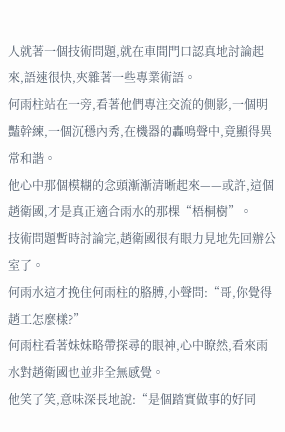人就著一個技術問題,就在車間門口認真地討論起來,語速很快,夾雜著一些專業術語。
何雨柱站在一旁,看著他們專注交流的側影,一個明豔幹練,一個沉穩內秀,在機器的轟鳴聲中,竟顯得異常和諧。
他心中那個模糊的念頭漸漸清晰起來——或許,這個趙衛國,才是真正適合雨水的那棵“梧桐樹”。
技術問題暫時討論完,趙衛國很有眼力見地先回辦公室了。
何雨水這才挽住何雨柱的胳膊,小聲問:“哥,你覺得趙工怎麼樣?”
何雨柱看著妹妹略帶探尋的眼神,心中瞭然,看來雨水對趙衛國也並非全無感覺。
他笑了笑,意味深長地說:“是個踏實做事的好同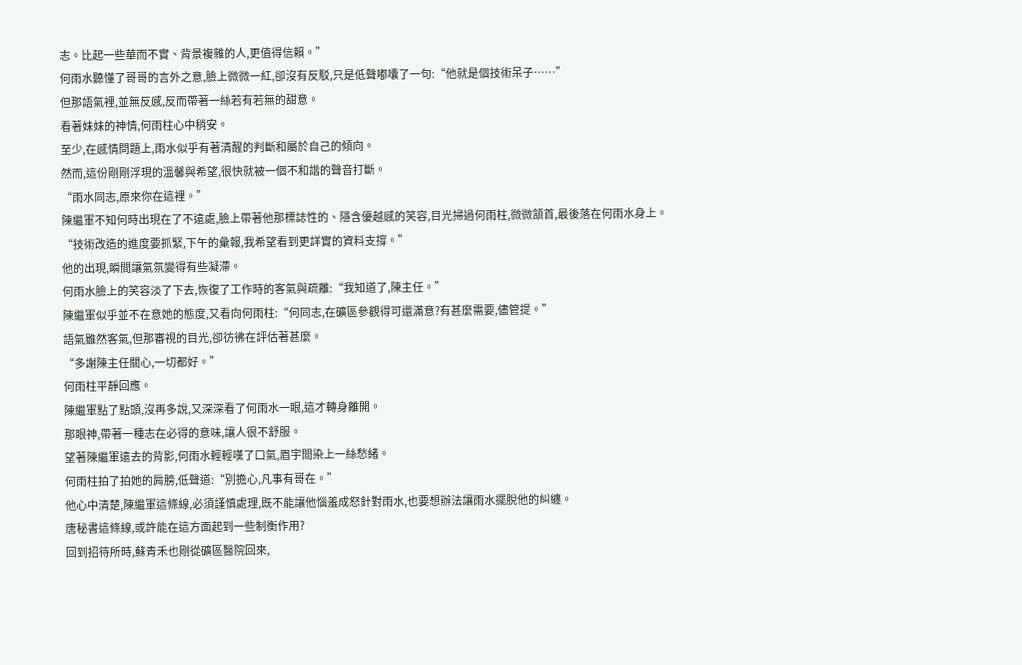志。比起一些華而不實、背景複雜的人,更值得信賴。”
何雨水聽懂了哥哥的言外之意,臉上微微一紅,卻沒有反駁,只是低聲嘟囔了一句:“他就是個技術呆子……”
但那語氣裡,並無反感,反而帶著一絲若有若無的甜意。
看著妹妹的神情,何雨柱心中稍安。
至少,在感情問題上,雨水似乎有著清醒的判斷和屬於自己的傾向。
然而,這份剛剛浮現的溫馨與希望,很快就被一個不和諧的聲音打斷。
“雨水同志,原來你在這裡。”
陳繼軍不知何時出現在了不遠處,臉上帶著他那標誌性的、隱含優越感的笑容,目光掃過何雨柱,微微頷首,最後落在何雨水身上。
“技術改造的進度要抓緊,下午的彙報,我希望看到更詳實的資料支撐。”
他的出現,瞬間讓氣氛變得有些凝滯。
何雨水臉上的笑容淡了下去,恢復了工作時的客氣與疏離:“我知道了,陳主任。”
陳繼軍似乎並不在意她的態度,又看向何雨柱:“何同志,在礦區參觀得可還滿意?有甚麼需要,儘管提。”
語氣雖然客氣,但那審視的目光,卻彷彿在評估著甚麼。
“多謝陳主任關心,一切都好。”
何雨柱平靜回應。
陳繼軍點了點頭,沒再多說,又深深看了何雨水一眼,這才轉身離開。
那眼神,帶著一種志在必得的意味,讓人很不舒服。
望著陳繼軍遠去的背影,何雨水輕輕嘆了口氣,眉宇間染上一絲愁緒。
何雨柱拍了拍她的肩膀,低聲道:“別擔心,凡事有哥在。”
他心中清楚,陳繼軍這條線,必須謹慎處理,既不能讓他惱羞成怒針對雨水,也要想辦法讓雨水擺脫他的糾纏。
唐秘書這條線,或許能在這方面起到一些制衡作用?
回到招待所時,蘇青禾也剛從礦區醫院回來,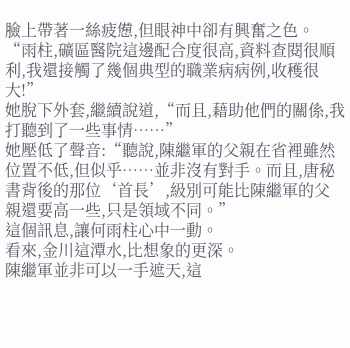臉上帶著一絲疲憊,但眼神中卻有興奮之色。
“雨柱,礦區醫院這邊配合度很高,資料查閱很順利,我還接觸了幾個典型的職業病病例,收穫很大!”
她脫下外套,繼續說道,“而且,藉助他們的關係,我打聽到了一些事情……”
她壓低了聲音:“聽說,陳繼軍的父親在省裡雖然位置不低,但似乎……並非沒有對手。而且,唐秘書背後的那位‘首長’,級別可能比陳繼軍的父親還要高一些,只是領域不同。”
這個訊息,讓何雨柱心中一動。
看來,金川這潭水,比想象的更深。
陳繼軍並非可以一手遮天,這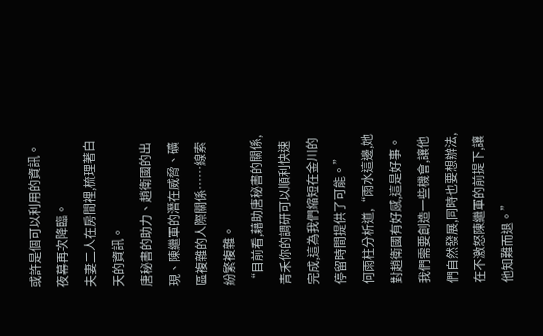或許是個可以利用的資訊。
夜幕再次降臨。
夫妻二人在房間裡,梳理著白天的資訊。
唐秘書的助力、趙衛國的出現、陳繼軍的潛在威脅、礦區複雜的人際關係……線索紛繁複雜。
“目前看,藉助唐秘書的關係,青禾你的調研可以順利快速完成,這為我們縮短在金川的停留時間提供了可能。”
何雨柱分析道,“雨水這邊,她對趙衛國有好感,這是好事。我們需要創造一些機會,讓他們自然發展,同時也要想辦法,在不激怒陳繼軍的前提下,讓他知難而退。”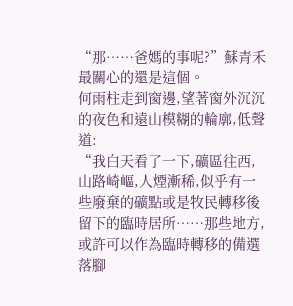“那……爸媽的事呢?”蘇青禾最關心的還是這個。
何雨柱走到窗邊,望著窗外沉沉的夜色和遠山模糊的輪廓,低聲道:
“我白天看了一下,礦區往西,山路崎嶇,人煙漸稀,似乎有一些廢棄的礦點或是牧民轉移後留下的臨時居所……那些地方,或許可以作為臨時轉移的備選落腳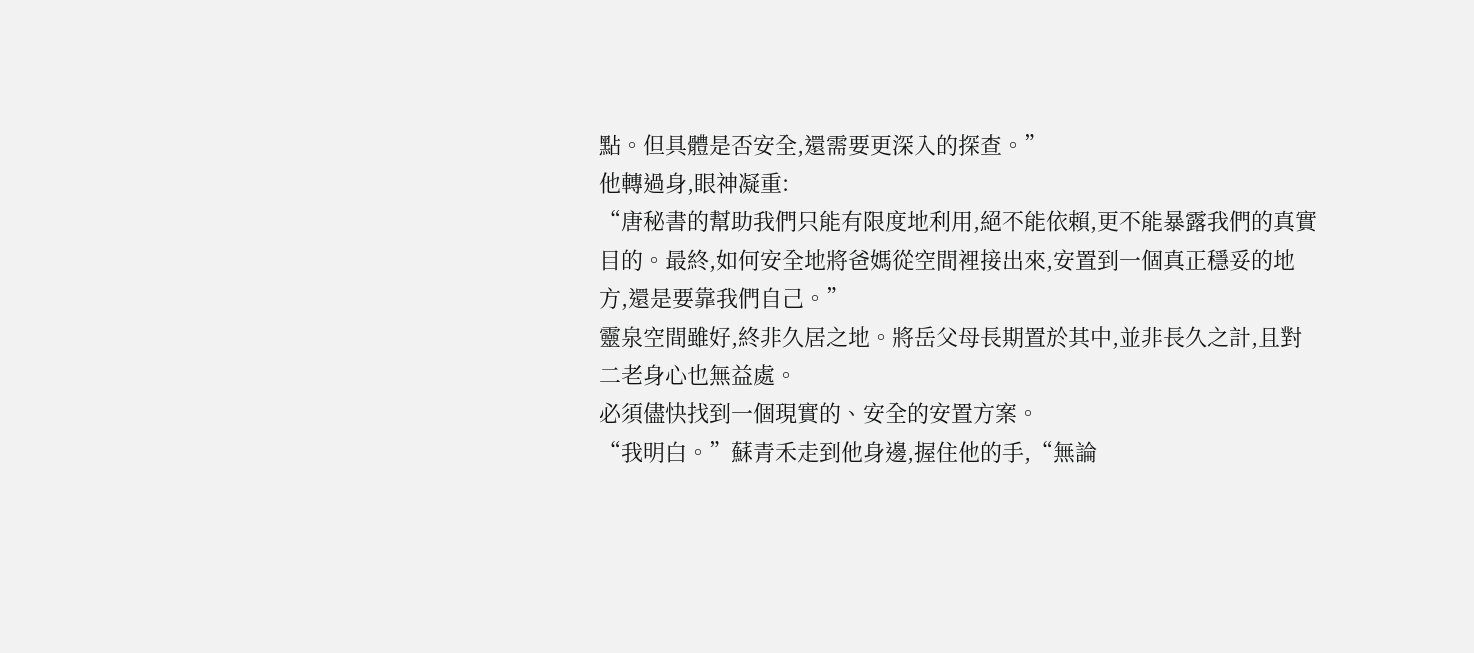點。但具體是否安全,還需要更深入的探查。”
他轉過身,眼神凝重:
“唐秘書的幫助我們只能有限度地利用,絕不能依賴,更不能暴露我們的真實目的。最終,如何安全地將爸媽從空間裡接出來,安置到一個真正穩妥的地方,還是要靠我們自己。”
靈泉空間雖好,終非久居之地。將岳父母長期置於其中,並非長久之計,且對二老身心也無益處。
必須儘快找到一個現實的、安全的安置方案。
“我明白。”蘇青禾走到他身邊,握住他的手,“無論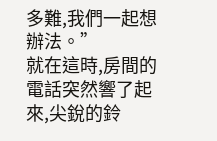多難,我們一起想辦法。”
就在這時,房間的電話突然響了起來,尖銳的鈴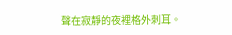聲在寂靜的夜裡格外刺耳。